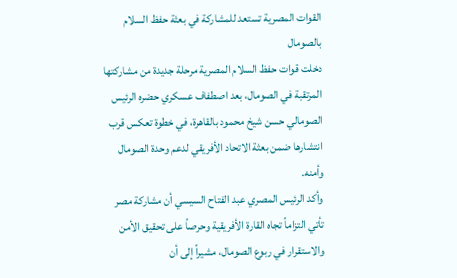القوات المصرية تستعد للمشاركة في بعثة حفظ السلام بالصومال
دخلت قوات حفظ السلام المصرية مرحلة جديدة من مشاركتها المرتقبة في الصومال، بعد اصطفاف عسكري حضره الرئيس الصومالي حسن شيخ محمود بالقاهرة، في خطوة تعكس قرب انتشارها ضمن بعثة الاتحاد الأفريقي لدعم وحدة الصومال وأمنه.
وأكد الرئيس المصري عبد الفتاح السيسي أن مشاركة مصر تأتي التزاماً تجاه القارة الأفريقية وحرصاً على تحقيق الأمن والاستقرار في ربوع الصومال، مشيراً إلى أن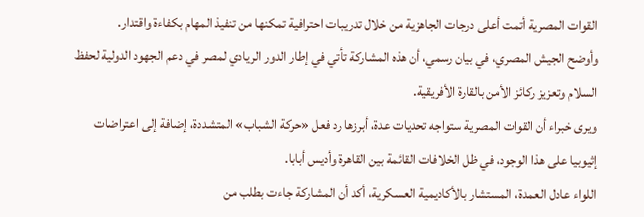القوات المصرية أتمت أعلى درجات الجاهزية من خلال تدريبات احترافية تمكنها من تنفيذ المهام بكفاءة واقتدار.
وأوضح الجيش المصري، في بيان رسمي، أن هذه المشاركة تأتي في إطار الدور الريادي لمصر في دعم الجهود الدولية لحفظ السلام وتعزيز ركائز الأمن بالقارة الأفريقية.
ويرى خبراء أن القوات المصرية ستواجه تحديات عدة، أبرزها رد فعل «حركة الشباب» المتشددة، إضافة إلى اعتراضات إثيوبيا على هذا الوجود، في ظل الخلافات القائمة بين القاهرة وأديس أبابا.
اللواء عادل العمدة، المستشار بالأكاديمية العسكرية، أكد أن المشاركة جاءت بطلب من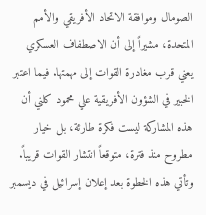الصومال وموافقة الاتحاد الأفريقي والأمم المتحدة، مشيراً إلى أن الاصطفاف العسكري يعني قرب مغادرة القوات إلى مهمتها. فيما اعتبر الخبير في الشؤون الأفريقية علي محمود كلني أن هذه المشاركة ليست فكرة طارئة، بل خيار مطروح منذ فترة، متوقعاً انتشار القوات قريباً.
وتأتي هذه الخطوة بعد إعلان إسرائيل في ديسمبر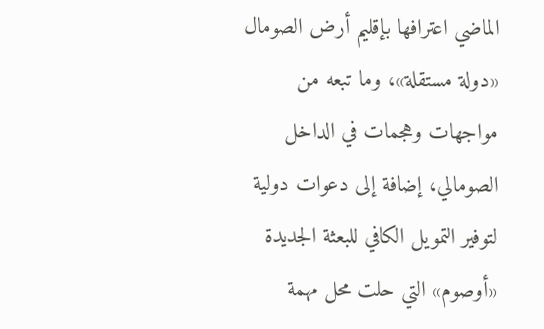الماضي اعترافها بإقليم أرض الصومال «دولة مستقلة»، وما تبعه من مواجهات وهجمات في الداخل الصومالي، إضافة إلى دعوات دولية لتوفير التمويل الكافي للبعثة الجديدة «أوصوم» التي حلت محل مهمة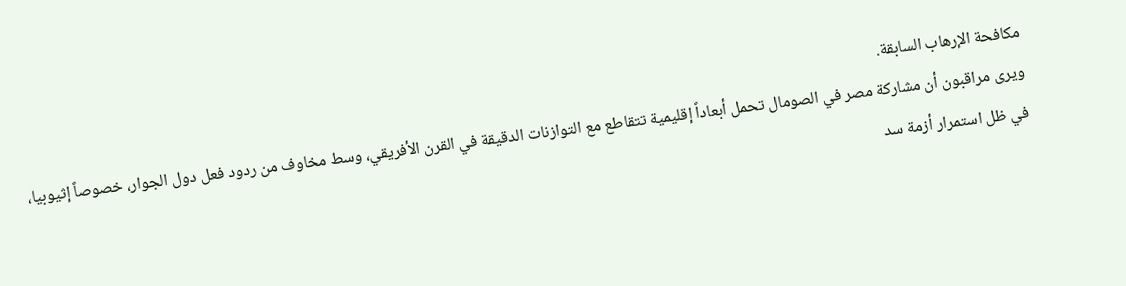مكافحة الإرهاب السابقة.
ويرى مراقبون أن مشاركة مصر في الصومال تحمل أبعاداً إقليمية تتقاطع مع التوازنات الدقيقة في القرن الأفريقي، وسط مخاوف من ردود فعل دول الجوار، خصوصاً إثيوبيا، في ظل استمرار أزمة سد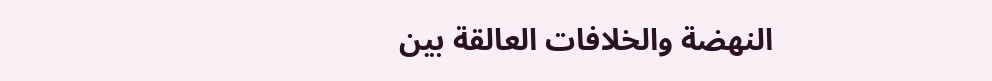النهضة والخلافات العالقة بين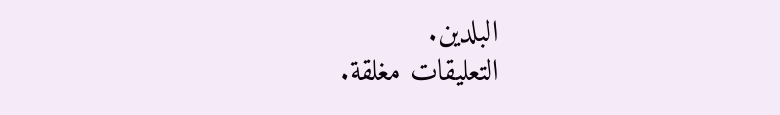البلدين.
التعليقات مغلقة.